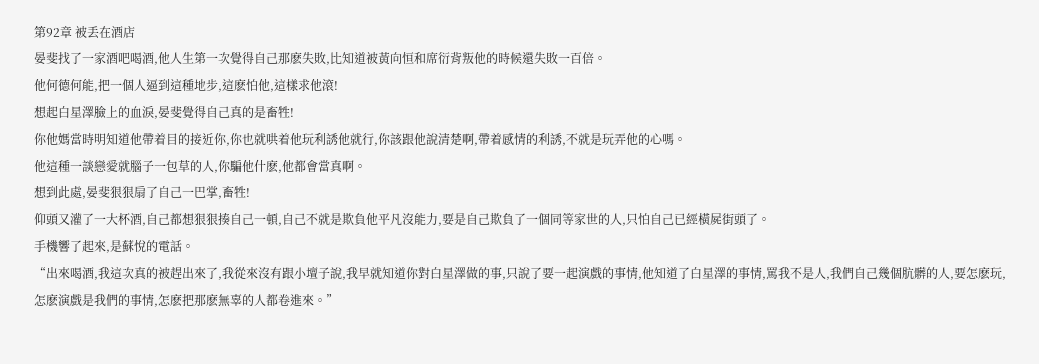第92章 被丢在酒店
晏斐找了一家酒吧喝酒,他人生第一次覺得自己那麽失敗,比知道被黃向恒和席衍背叛他的時候還失敗一百倍。
他何德何能,把一個人逼到這種地步,這麽怕他,這樣求他滾!
想起白星澤臉上的血淚,晏斐覺得自己真的是畜牲!
你他媽當時明知道他帶着目的接近你,你也就哄着他玩利誘他就行,你該跟他說清楚啊,帶着感情的利誘,不就是玩弄他的心嗎。
他這種一談戀愛就腦子一包草的人,你騙他什麽,他都會當真啊。
想到此處,晏斐狠狠扇了自己一巴掌,畜牲!
仰頭又灌了一大杯酒,自己都想狠狠揍自己一頓,自己不就是欺負他平凡沒能力,要是自己欺負了一個同等家世的人,只怕自己已經橫屍街頭了。
手機響了起來,是蘇悅的電話。
“出來喝酒,我這次真的被趕出來了,我從來沒有跟小壇子說,我早就知道你對白星澤做的事,只說了要一起演戲的事情,他知道了白星澤的事情,罵我不是人,我們自己幾個肮髒的人,要怎麽玩,怎麽演戲是我們的事情,怎麽把那麽無辜的人都卷進來。”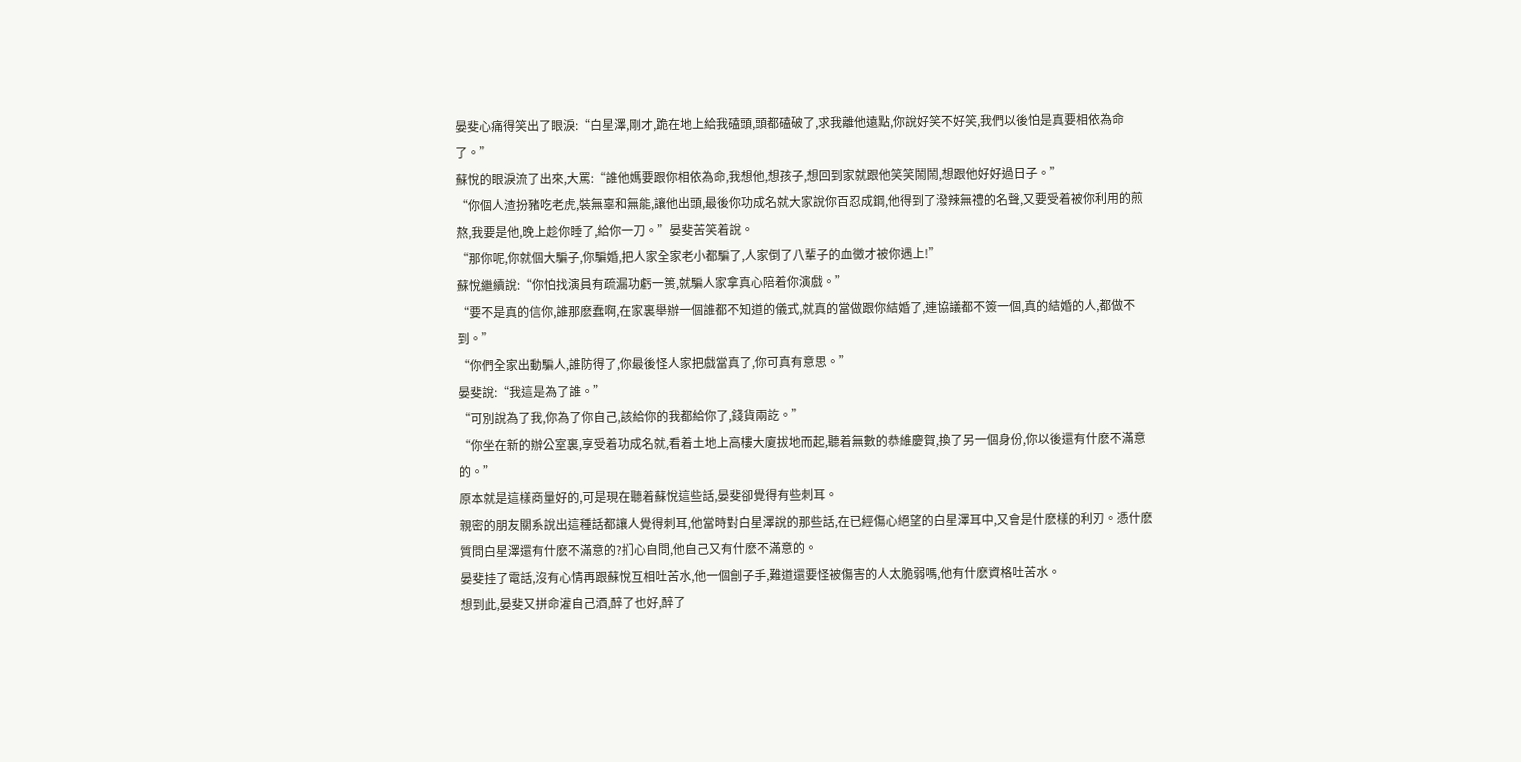晏斐心痛得笑出了眼淚:“白星澤,剛才,跪在地上給我磕頭,頭都磕破了,求我離他遠點,你說好笑不好笑,我們以後怕是真要相依為命了。”
蘇悅的眼淚流了出來,大罵:“誰他媽要跟你相依為命,我想他,想孩子,想回到家就跟他笑笑鬧鬧,想跟他好好過日子。”
“你個人渣扮豬吃老虎,裝無辜和無能,讓他出頭,最後你功成名就大家說你百忍成鋼,他得到了潑辣無禮的名聲,又要受着被你利用的煎熬,我要是他,晚上趁你睡了,給你一刀。”晏斐苦笑着說。
“那你呢,你就個大騙子,你騙婚,把人家全家老小都騙了,人家倒了八輩子的血黴才被你遇上!”
蘇悅繼續說:“你怕找演員有疏漏功虧一篑,就騙人家拿真心陪着你演戲。”
“要不是真的信你,誰那麽蠢啊,在家裏舉辦一個誰都不知道的儀式,就真的當做跟你結婚了,連協議都不簽一個,真的結婚的人,都做不到。”
“你們全家出動騙人,誰防得了,你最後怪人家把戲當真了,你可真有意思。”
晏斐說:“我這是為了誰。”
“可別說為了我,你為了你自己,該給你的我都給你了,錢貨兩訖。”
“你坐在新的辦公室裏,享受着功成名就,看着土地上高樓大廈拔地而起,聽着無數的恭維慶賀,換了另一個身份,你以後還有什麽不滿意的。”
原本就是這樣商量好的,可是現在聽着蘇悅這些話,晏斐卻覺得有些刺耳。
親密的朋友關系說出這種話都讓人覺得刺耳,他當時對白星澤說的那些話,在已經傷心絕望的白星澤耳中,又會是什麽樣的利刃。憑什麽質問白星澤還有什麽不滿意的?扪心自問,他自己又有什麽不滿意的。
晏斐挂了電話,沒有心情再跟蘇悅互相吐苦水,他一個劊子手,難道還要怪被傷害的人太脆弱嗎,他有什麽資格吐苦水。
想到此,晏斐又拼命灌自己酒,醉了也好,醉了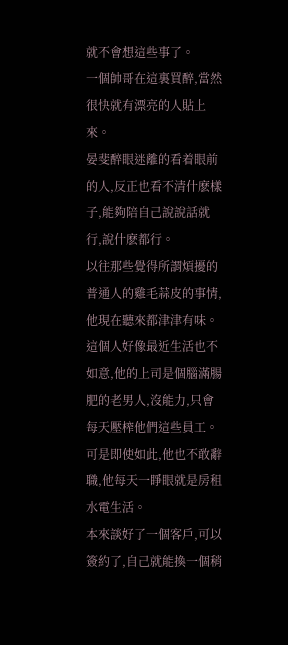就不會想這些事了。
一個帥哥在這裏買醉,當然很快就有漂亮的人貼上來。
晏斐醉眼迷離的看着眼前的人,反正也看不清什麽樣子,能夠陪自己說說話就行,說什麽都行。
以往那些覺得所謂煩擾的普通人的雞毛蒜皮的事情,他現在聽來都津津有味。
這個人好像最近生活也不如意,他的上司是個腦滿腸肥的老男人,沒能力,只會每天壓榨他們這些員工。
可是即使如此,他也不敢辭職,他每天一睜眼就是房租水電生活。
本來談好了一個客戶,可以簽約了,自己就能換一個稍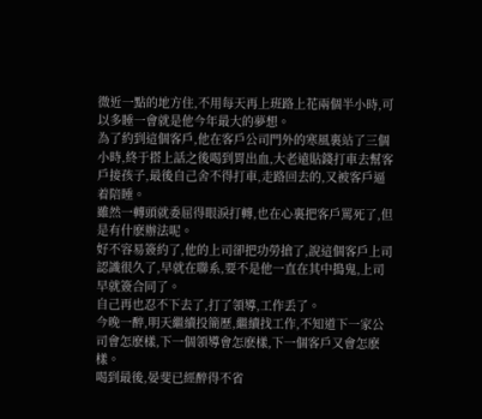微近一點的地方住,不用每天再上班路上花兩個半小時,可以多睡一會就是他今年最大的夢想。
為了約到這個客戶,他在客戶公司門外的寒風裏站了三個小時,終于搭上話之後喝到胃出血,大老遠貼錢打車去幫客戶接孩子,最後自己舍不得打車,走路回去的,又被客戶逼着陪睡。
雖然一轉頭就委屈得眼淚打轉,也在心裏把客戶罵死了,但是有什麽辦法呢。
好不容易簽約了,他的上司卻把功勞搶了,說這個客戶上司認識很久了,早就在聯系,要不是他一直在其中搗鬼,上司早就簽合同了。
自己再也忍不下去了,打了領導,工作丢了。
今晚一醉,明天繼續投簡歷,繼續找工作,不知道下一家公司會怎麽樣,下一個領導會怎麽樣,下一個客戶又會怎麽樣。
喝到最後,晏斐已經醉得不省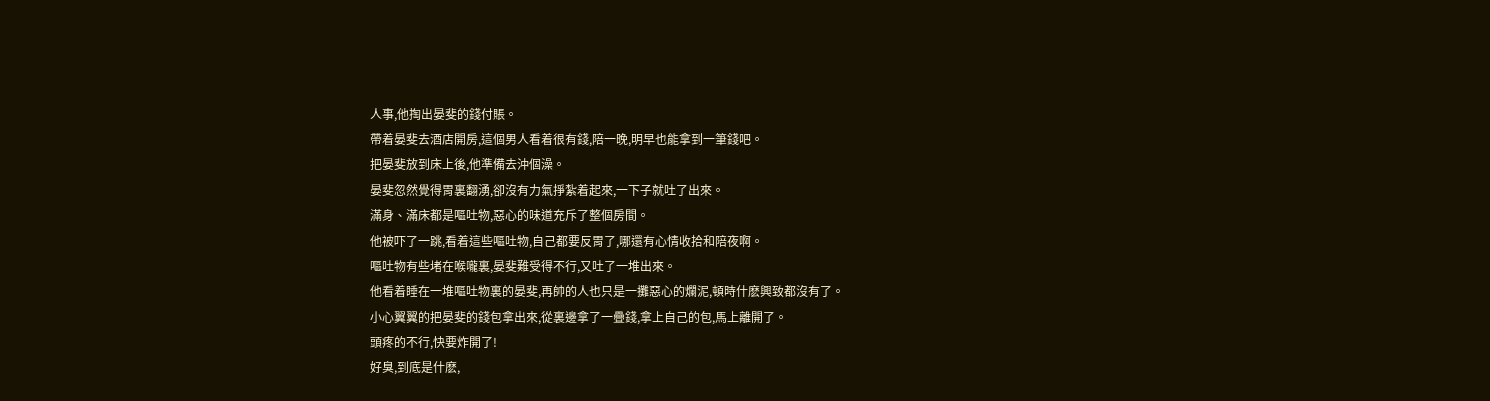人事,他掏出晏斐的錢付賬。
帶着晏斐去酒店開房,這個男人看着很有錢,陪一晚,明早也能拿到一筆錢吧。
把晏斐放到床上後,他準備去沖個澡。
晏斐忽然覺得胃裏翻湧,卻沒有力氣掙紮着起來,一下子就吐了出來。
滿身、滿床都是嘔吐物,惡心的味道充斥了整個房間。
他被吓了一跳,看着這些嘔吐物,自己都要反胃了,哪還有心情收拾和陪夜啊。
嘔吐物有些堵在喉嚨裏,晏斐難受得不行,又吐了一堆出來。
他看着睡在一堆嘔吐物裏的晏斐,再帥的人也只是一攤惡心的爛泥,頓時什麽興致都沒有了。
小心翼翼的把晏斐的錢包拿出來,從裏邊拿了一疊錢,拿上自己的包,馬上離開了。
頭疼的不行,快要炸開了!
好臭,到底是什麽,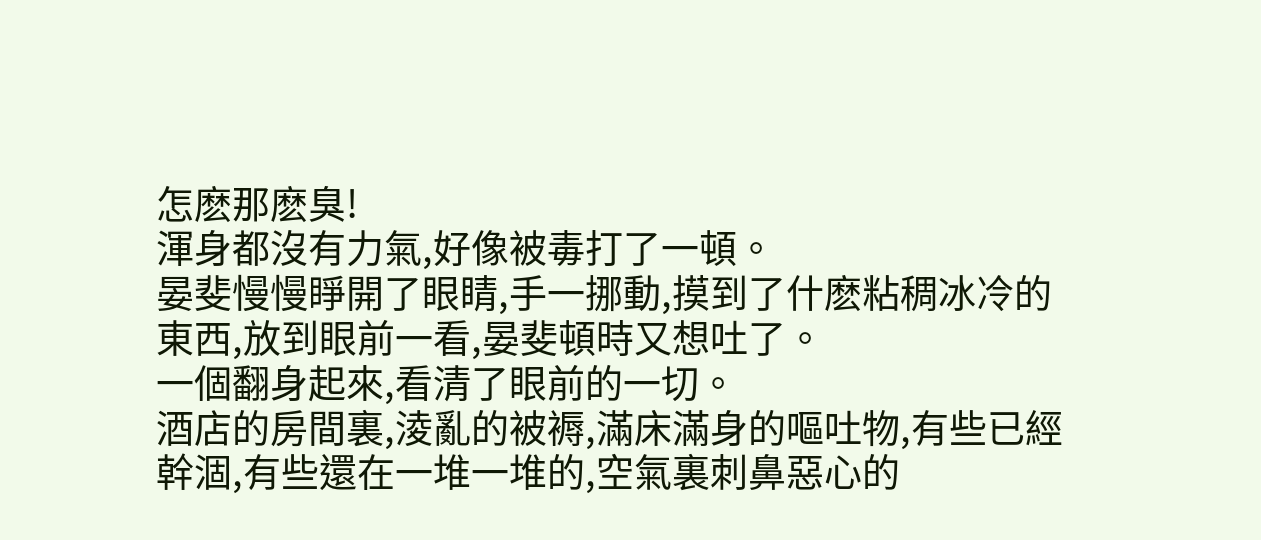怎麽那麽臭!
渾身都沒有力氣,好像被毒打了一頓。
晏斐慢慢睜開了眼睛,手一挪動,摸到了什麽粘稠冰冷的東西,放到眼前一看,晏斐頓時又想吐了。
一個翻身起來,看清了眼前的一切。
酒店的房間裏,淩亂的被褥,滿床滿身的嘔吐物,有些已經幹涸,有些還在一堆一堆的,空氣裏刺鼻惡心的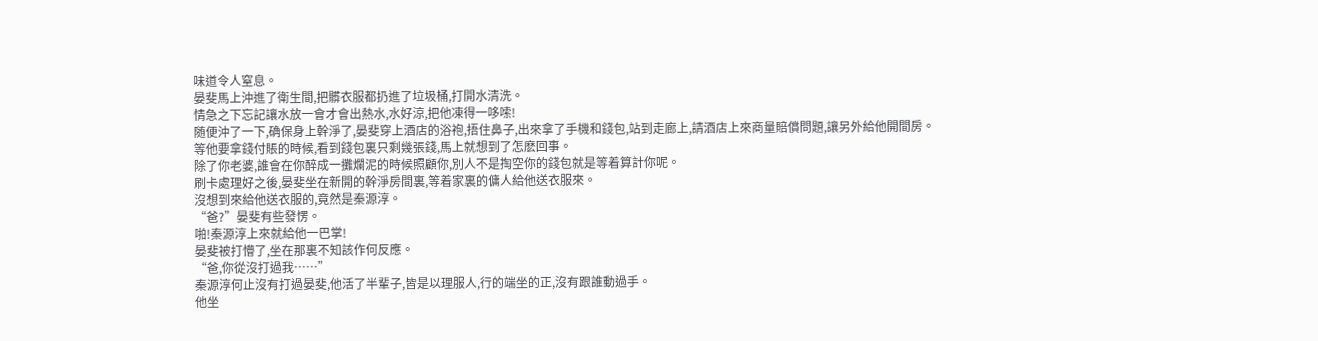味道令人窒息。
晏斐馬上沖進了衛生間,把髒衣服都扔進了垃圾桶,打開水清洗。
情急之下忘記讓水放一會才會出熱水,水好涼,把他凍得一哆嗦!
随便沖了一下,确保身上幹淨了,晏斐穿上酒店的浴袍,捂住鼻子,出來拿了手機和錢包,站到走廊上,請酒店上來商量賠償問題,讓另外給他開間房。
等他要拿錢付賬的時候,看到錢包裏只剩幾張錢,馬上就想到了怎麽回事。
除了你老婆,誰會在你醉成一攤爛泥的時候照顧你,別人不是掏空你的錢包就是等着算計你呢。
刷卡處理好之後,晏斐坐在新開的幹淨房間裏,等着家裏的傭人給他送衣服來。
沒想到來給他送衣服的,竟然是秦源淳。
“爸?”晏斐有些發愣。
啪!秦源淳上來就給他一巴掌!
晏斐被打懵了,坐在那裏不知該作何反應。
“爸,你從沒打過我……”
秦源淳何止沒有打過晏斐,他活了半輩子,皆是以理服人,行的端坐的正,沒有跟誰動過手。
他坐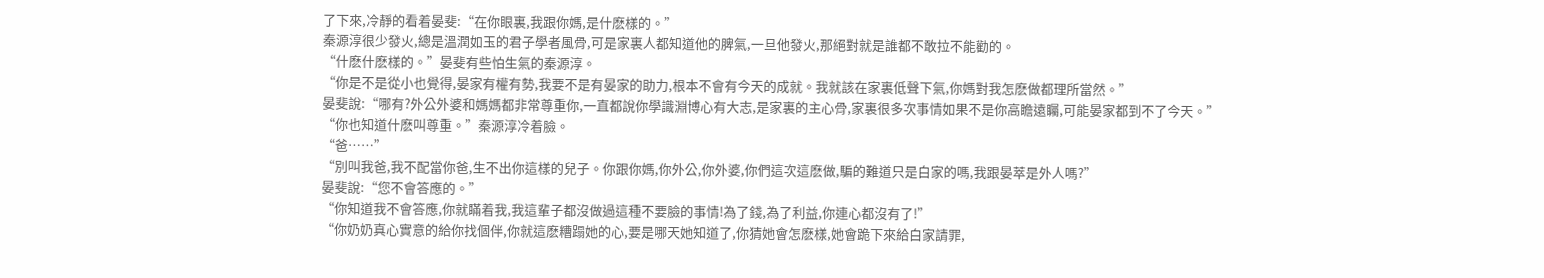了下來,冷靜的看着晏斐:“在你眼裏,我跟你媽,是什麽樣的。”
秦源淳很少發火,總是溫潤如玉的君子學者風骨,可是家裏人都知道他的脾氣,一旦他發火,那絕對就是誰都不敢拉不能勸的。
“什麽什麽樣的。”晏斐有些怕生氣的秦源淳。
“你是不是從小也覺得,晏家有權有勢,我要不是有晏家的助力,根本不會有今天的成就。我就該在家裏低聲下氣,你媽對我怎麽做都理所當然。”
晏斐說:“哪有?外公外婆和媽媽都非常尊重你,一直都說你學識淵博心有大志,是家裏的主心骨,家裏很多次事情如果不是你高瞻遠矚,可能晏家都到不了今天。”
“你也知道什麽叫尊重。”秦源淳冷着臉。
“爸……”
“別叫我爸,我不配當你爸,生不出你這樣的兒子。你跟你媽,你外公,你外婆,你們這次這麽做,騙的難道只是白家的嗎,我跟晏萃是外人嗎?”
晏斐說:“您不會答應的。”
“你知道我不會答應,你就瞞着我,我這輩子都沒做過這種不要臉的事情!為了錢,為了利益,你連心都沒有了!”
“你奶奶真心實意的給你找個伴,你就這麽糟蹋她的心,要是哪天她知道了,你猜她會怎麽樣,她會跪下來給白家請罪,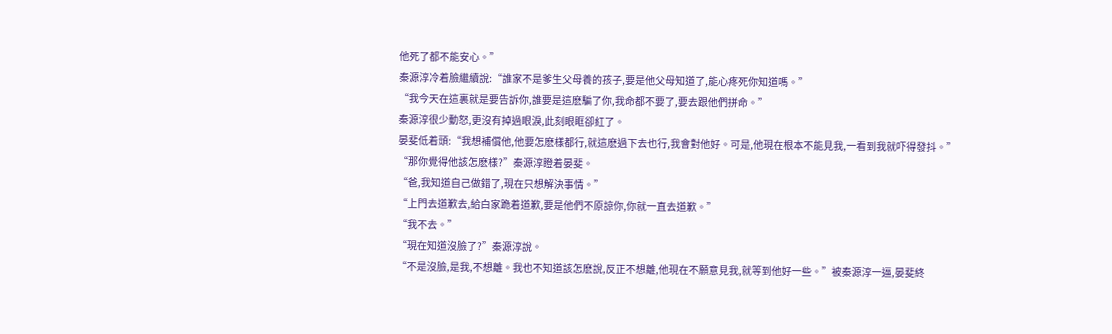他死了都不能安心。”
秦源淳冷着臉繼續說:“誰家不是爹生父母養的孩子,要是他父母知道了,能心疼死你知道嗎。”
“我今天在這裏就是要告訴你,誰要是這麽騙了你,我命都不要了,要去跟他們拼命。”
秦源淳很少動怒,更沒有掉過眼淚,此刻眼眶卻紅了。
晏斐低着頭:“我想補償他,他要怎麽樣都行,就這麽過下去也行,我會對他好。可是,他現在根本不能見我,一看到我就吓得發抖。”
“那你覺得他該怎麽樣?”秦源淳瞪着晏斐。
“爸,我知道自己做錯了,現在只想解決事情。”
“上門去道歉去,給白家跪着道歉,要是他們不原諒你,你就一直去道歉。”
“我不去。”
“現在知道沒臉了?”秦源淳說。
“不是沒臉,是我,不想離。我也不知道該怎麽說,反正不想離,他現在不願意見我,就等到他好一些。”被秦源淳一逼,晏斐終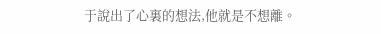于說出了心裏的想法,他就是不想離。